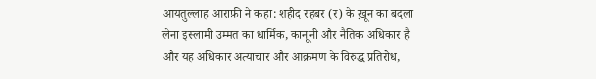आयतुल्लाह आराफ़ी ने कहा: शहीद रहबर (र) के ख़ून का बदला लेना इस्लामी उम्मत का धार्मिक, कानूनी और नैतिक अधिकार है और यह अधिकार अत्याचार और आक्रमण के विरुद्ध प्रतिरोध,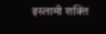इस्लामी शक्ति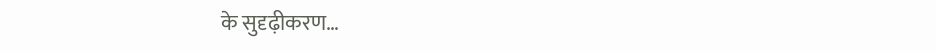के सुदृढ़ीकरण…